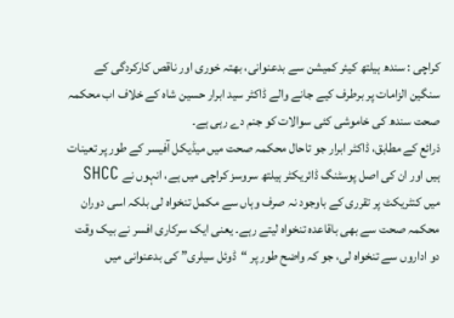کراچی : سندھ ہیلتھ کیئر کمیشن سے بدعنوانی، بھتہ خوری اور ناقص کارکردگی کے سنگین الزامات پر برطرف کیے جانے والے ڈاکٹر سید ابرار حسین شاہ کے خلاف اب محکمہ صحت سندھ کی خاموشی کئی سوالات کو جنم دے رہی ہے۔
ذرائع کے مطابق، ڈاکٹر ابرار جو تاحال محکمہ صحت میں میڈیکل آفیسر کے طور پر تعینات ہیں اور ان کی اصل پوسٹنگ ڈائریکٹر ہیلتھ سروسز کراچی میں ہے، انہوں نے SHCC میں کنٹریکٹ پر تقرری کے باوجود نہ صرف وہاں سے مکمل تنخواہ لی بلکہ اسی دوران محکمہ صحت سے بھی باقاعدہ تنخواہ لیتے رہے۔ یعنی ایک سرکاری افسر نے بیک وقت دو اداروں سے تنخواہ لی، جو کہ واضح طور پر “ڈوئل سیلری” کی بدعنوانی میں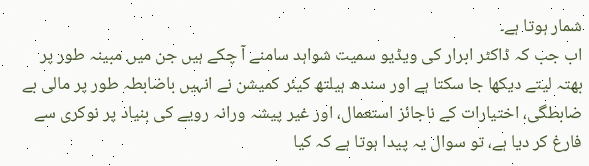شمار ہوتا ہے۔
اب جب کہ ڈاکٹر ابرار کی ویڈیو سمیت شواہد سامنے آ چکے ہیں جن میں مبینہ طور پر بھتہ لیتے دیکھا جا سکتا ہے اور سندھ ہیلتھ کیئر کمیشن نے انہیں باضابطہ طور پر مالی بے ضابطگی، اختیارات کے ناجائز استعمال، اور غیر پیشہ ورانہ رویے کی بنیاد پر نوکری سے فارغ کر دیا ہے، تو سوال یہ پیدا ہوتا ہے کہ کیا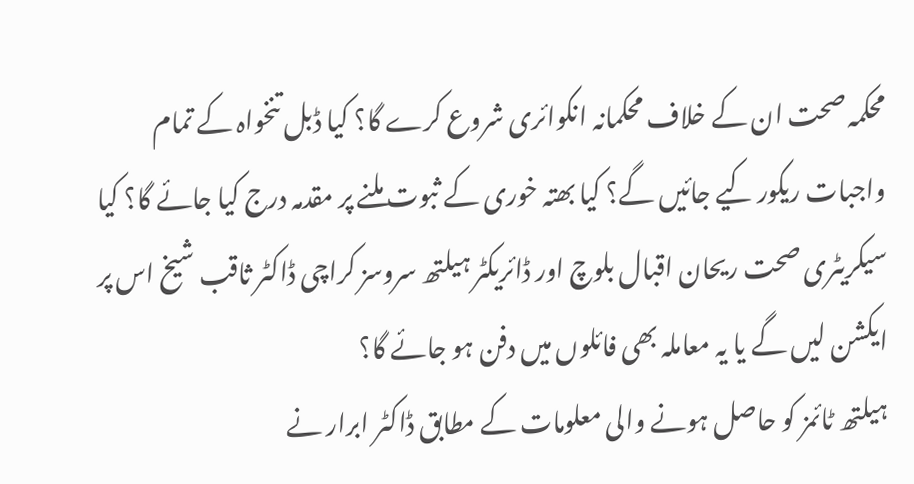محکمہ صحت ان کے خلاف محکمانہ انکوائری شروع کرے گا؟ کیا ڈبل تنخواہ کے تمام واجبات ریکور کیے جائیں گے؟ کیا بھتہ خوری کے ثبوت ملنے پر مقدمہ درج کیا جائے گا؟ کیا سیکریٹری صحت ریحان اقبال بلوچ اور ڈائریکٹر ہیلتھ سروسز کراچی ڈاکٹر ثاقب شیخ اس پر ایکشن لیں گے یا یہ معاملہ بھی فائلوں میں دفن ہو جائے گا؟
ہیلتھ ٹائمز کو حاصل ہونے والی معلومات کے مطابق ڈاکٹر ابرار نے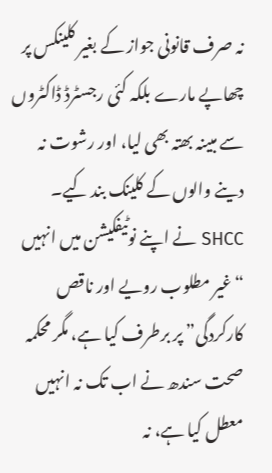نہ صرف قانونی جواز کے بغیر کلینکس پر چھاپے مارے بلکہ کئی رجسٹرڈ ڈاکٹروں سے مبینہ بھتہ بھی لیا، اور رشوت نہ دینے والوں کے کلینک بند کیے۔ SHCC نے اپنے نوٹیفکیشن میں انہیں “غیر مطلوب رویے اور ناقص کارکردگی” پر برطرف کیا ہے، مگر محکمہ صحت سندھ نے اب تک نہ انہیں معطل کیا ہے، نہ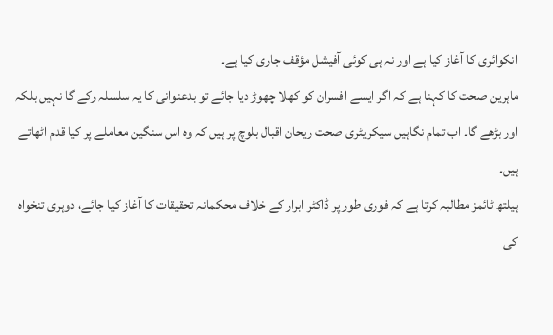انکوائری کا آغاز کیا ہے اور نہ ہی کوئی آفیشل مؤقف جاری کیا ہے۔
ماہرین صحت کا کہنا ہے کہ اگر ایسے افسران کو کھلا چھوڑ دیا جائے تو بدعنوانی کا یہ سلسلہ رکے گا نہیں بلکہ اور بڑھے گا۔ اب تمام نگاہیں سیکریٹری صحت ریحان اقبال بلوچ پر ہیں کہ وہ اس سنگین معاملے پر کیا قدم اٹھاتے ہیں۔
ہیلتھ ٹائمز مطالبہ کرتا ہے کہ فوری طور پر ڈاکٹر ابرار کے خلاف محکمانہ تحقیقات کا آغاز کیا جائے، دوہری تنخواہ کی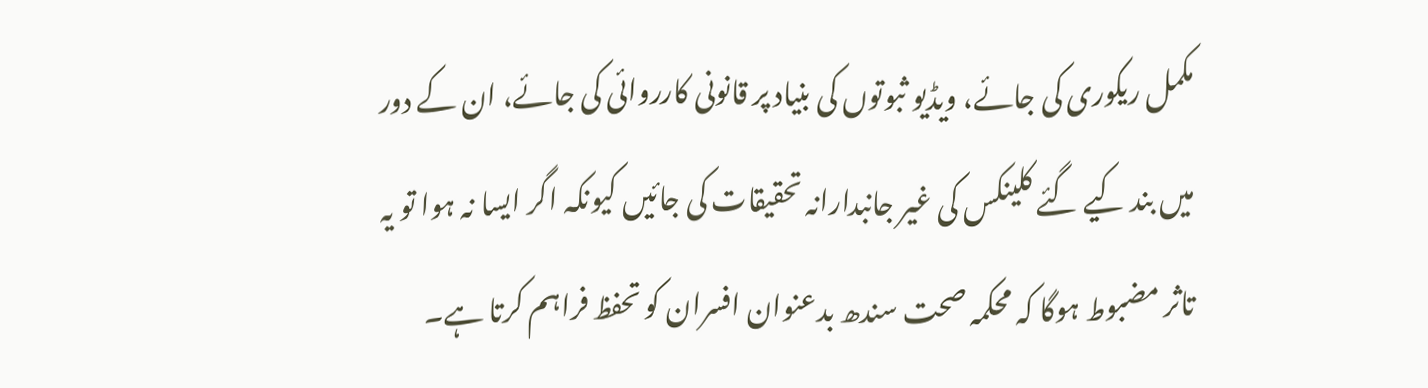مکمل ریکوری کی جائے، ویڈیو ثبوتوں کی بنیاد پر قانونی کارروائی کی جائے، ان کے دور میں بند کیے گئے کلینکس کی غیر جانبدارانہ تحقیقات کی جائیں کیونکہ اگر ایسا نہ ہوا تو یہ تاثر مضبوط ہوگا کہ محکمہ صحت سندھ بدعنوان افسران کو تحفظ فراہم کرتا ہے۔